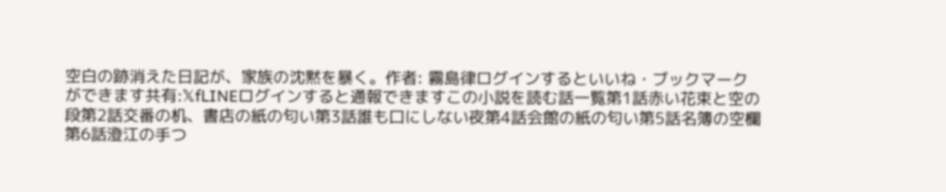空白の跡消えた日記が、家族の沈黙を暴く。作者: 霧島律ログインするといいね・ブックマークができます共有:𝕏fLINEログインすると通報できますこの小説を読む話一覧第1話赤い花束と空の段第2話交番の机、書店の紙の匂い第3話誰も口にしない夜第4話会館の紙の匂い第5話名簿の空欄第6話澄江の手つ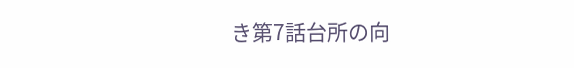き第7話台所の向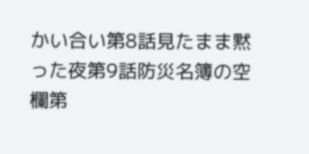かい合い第8話見たまま黙った夜第9話防災名簿の空欄第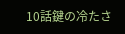10話鍵の冷たさ